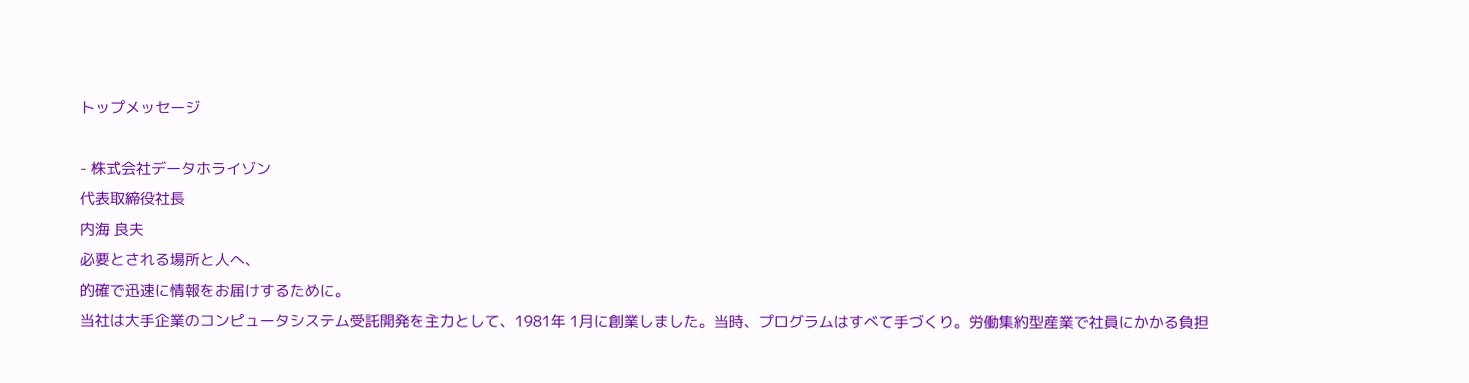トップメッセージ

- 株式会社データホライゾン
代表取締役社長
内海 良夫
必要とされる場所と人へ、
的確で迅速に情報をお届けするために。
当社は大手企業のコンピュータシステム受託開発を主力として、1981年 1月に創業しました。当時、プログラムはすべて手づくり。労働集約型産業で社員にかかる負担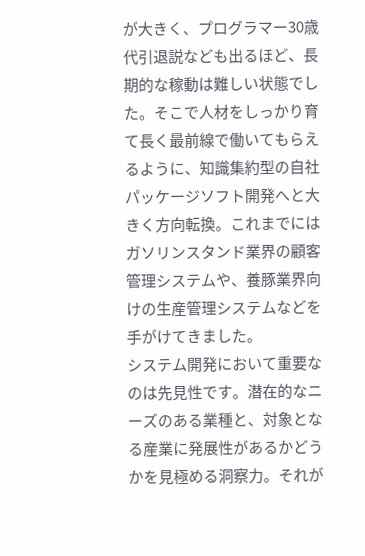が大きく、プログラマー30歳代引退説なども出るほど、長期的な稼動は難しい状態でした。そこで人材をしっかり育て長く最前線で働いてもらえるように、知識集約型の自社パッケージソフト開発へと大きく方向転換。これまでにはガソリンスタンド業界の顧客管理システムや、養豚業界向けの生産管理システムなどを手がけてきました。
システム開発において重要なのは先見性です。潜在的なニーズのある業種と、対象となる産業に発展性があるかどうかを見極める洞察力。それが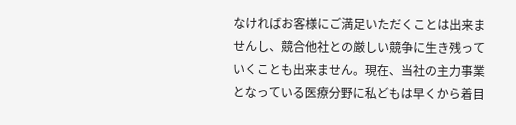なければお客様にご満足いただくことは出来ませんし、競合他社との厳しい競争に生き残っていくことも出来ません。現在、当社の主力事業となっている医療分野に私どもは早くから着目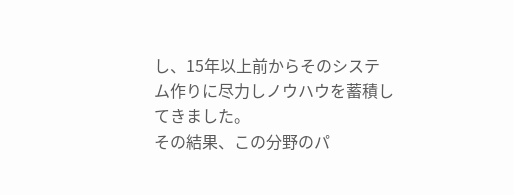し、15年以上前からそのシステム作りに尽力しノウハウを蓄積してきました。
その結果、この分野のパ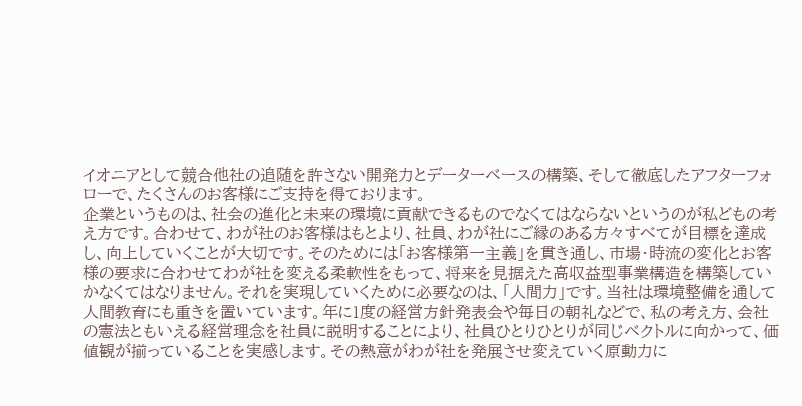イオニアとして競合他社の追随を許さない開発力とデーターベースの構築、そして徹底したアフターフォローで、たくさんのお客様にご支持を得ております。
企業というものは、社会の進化と未来の環境に貢献できるものでなくてはならないというのが私どもの考え方です。合わせて、わが社のお客様はもとより、社員、わが社にご縁のある方々すべてが目標を達成し、向上していくことが大切です。そのためには「お客様第一主義」を貫き通し、市場・時流の変化とお客様の要求に合わせてわが社を変える柔軟性をもって、将来を見据えた高収益型事業構造を構築していかなくてはなりません。それを実現していくために必要なのは、「人間力」です。当社は環境整備を通して人間教育にも重きを置いています。年に1度の経営方針発表会や毎日の朝礼などで、私の考え方、会社の憲法ともいえる経営理念を社員に説明することにより、社員ひとりひとりが同じベクトルに向かって、価値観が揃っていることを実感します。その熱意がわが社を発展させ変えていく原動力に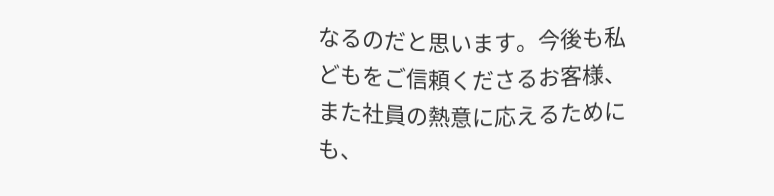なるのだと思います。今後も私どもをご信頼くださるお客様、また社員の熱意に応えるためにも、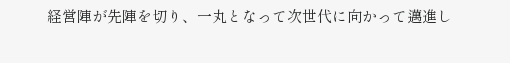経営陣が先陣を切り、一丸となって次世代に向かって邁進し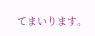てまいります。